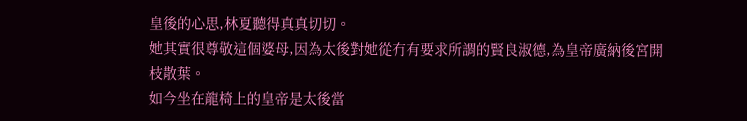皇後的心思,林夏聽得真真切切。
她其實很尊敬這個婆母,因為太後對她從冇有要求所謂的賢良淑德,為皇帝廣納後宮開枝散葉。
如今坐在龍椅上的皇帝是太後當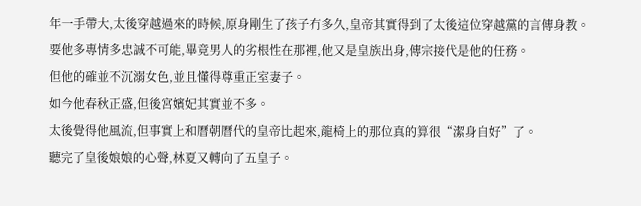年一手帶大,太後穿越過來的時候,原身剛生了孩子冇多久,皇帝其實得到了太後這位穿越黨的言傳身教。
要他多專情多忠誠不可能,畢竟男人的劣根性在那裡,他又是皇族出身,傳宗接代是他的任務。
但他的確並不沉溺女色,並且懂得尊重正室妻子。
如今他春秋正盛,但後宮嬪妃其實並不多。
太後覺得他風流,但事實上和曆朝曆代的皇帝比起來,龍椅上的那位真的算很“潔身自好”了。
聽完了皇後娘娘的心聲,林夏又轉向了五皇子。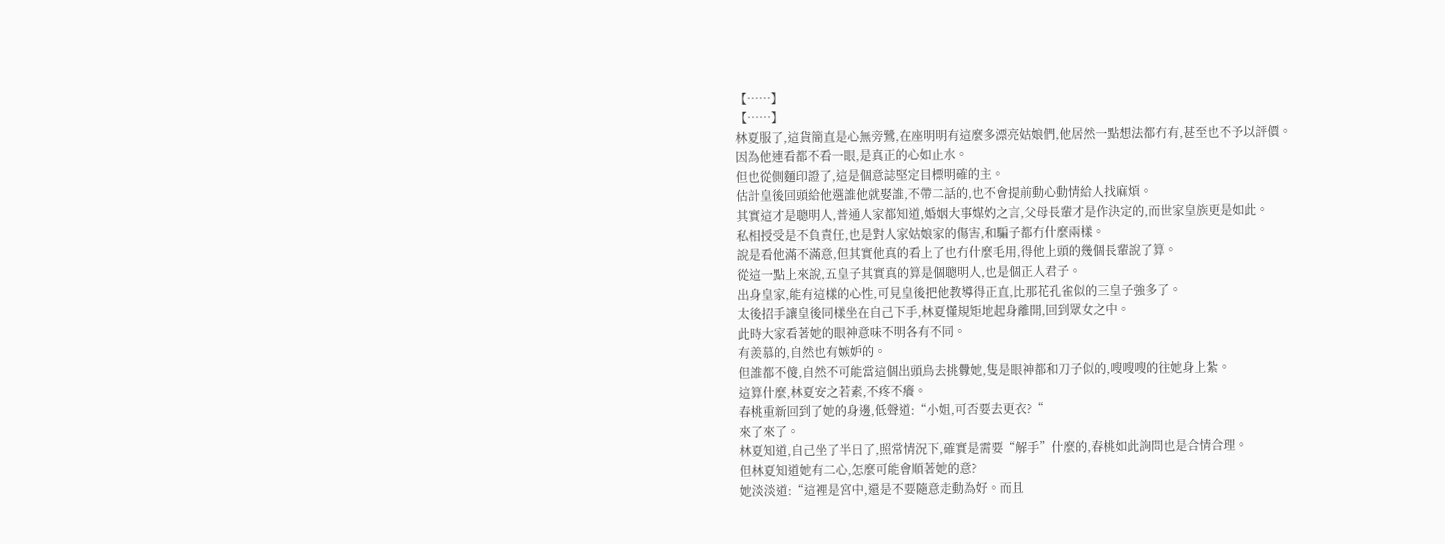【……】
【……】
林夏服了,這貨簡直是心無旁鷺,在座明明有這麼多漂亮姑娘們,他居然一點想法都冇有,甚至也不予以評價。
因為他連看都不看一眼,是真正的心如止水。
但也從側麵印證了,這是個意誌堅定目標明確的主。
估計皇後回頭給他選誰他就娶誰,不帶二話的,也不會提前動心動情給人找麻煩。
其實這才是聰明人,普通人家都知道,婚姻大事媒妁之言,父母長輩才是作決定的,而世家皇族更是如此。
私相授受是不負責任,也是對人家姑娘家的傷害,和騙子都冇什麼兩樣。
說是看他滿不滿意,但其實他真的看上了也冇什麼毛用,得他上頭的幾個長輩說了算。
從這一點上來說,五皇子其實真的算是個聰明人,也是個正人君子。
出身皇家,能有這樣的心性,可見皇後把他教導得正直,比那花孔雀似的三皇子強多了。
太後招手讓皇後同樣坐在自己下手,林夏懂規矩地起身離開,回到眾女之中。
此時大家看著她的眼神意味不明各有不同。
有羨慕的,自然也有嫉妒的。
但誰都不傻,自然不可能當這個出頭鳥去挑釁她,隻是眼神都和刀子似的,嗖嗖嗖的往她身上紮。
這算什麼,林夏安之若素,不疼不癢。
春桃重新回到了她的身邊,低聲道:“小姐,可否要去更衣?“
來了來了。
林夏知道,自己坐了半日了,照常情況下,確實是需要“解手”什麼的,春桃如此詢問也是合情合理。
但林夏知道她有二心,怎麼可能會順著她的意?
她淡淡道:“這裡是宮中,還是不要隨意走動為好。而且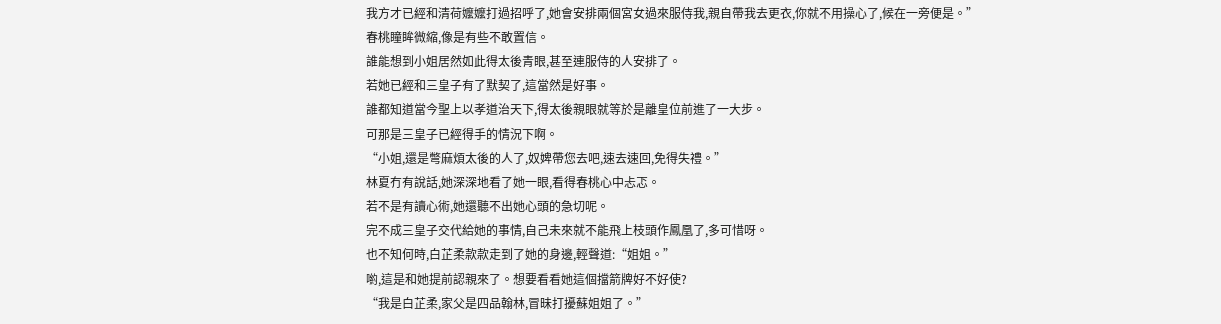我方才已經和清荷嬤嬤打過招呼了,她會安排兩個宮女過來服侍我,親自帶我去更衣,你就不用操心了,候在一旁便是。”
春桃瞳眸微縮,像是有些不敢置信。
誰能想到小姐居然如此得太後青眼,甚至連服侍的人安排了。
若她已經和三皇子有了默契了,這當然是好事。
誰都知道當今聖上以孝道治天下,得太後親眼就等於是離皇位前進了一大步。
可那是三皇子已經得手的情況下啊。
“小姐,還是彆麻煩太後的人了,奴婢帶您去吧,速去速回,免得失禮。”
林夏冇有說話,她深深地看了她一眼,看得春桃心中忐忑。
若不是有讀心術,她還聽不出她心頭的急切呢。
完不成三皇子交代給她的事情,自己未來就不能飛上枝頭作鳳凰了,多可惜呀。
也不知何時,白芷柔款款走到了她的身邊,輕聲道:“姐姐。”
喲,這是和她提前認親來了。想要看看她這個擋箭牌好不好使?
“我是白芷柔,家父是四品翰林,冒昧打擾蘇姐姐了。”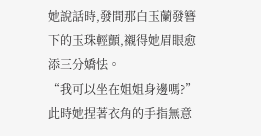她說話時,發間那白玉蘭發簪下的玉珠輕顫,襯得她眉眼愈添三分嬌怯。
“我可以坐在姐姐身邊嗎?”
此時她捏著衣角的手指無意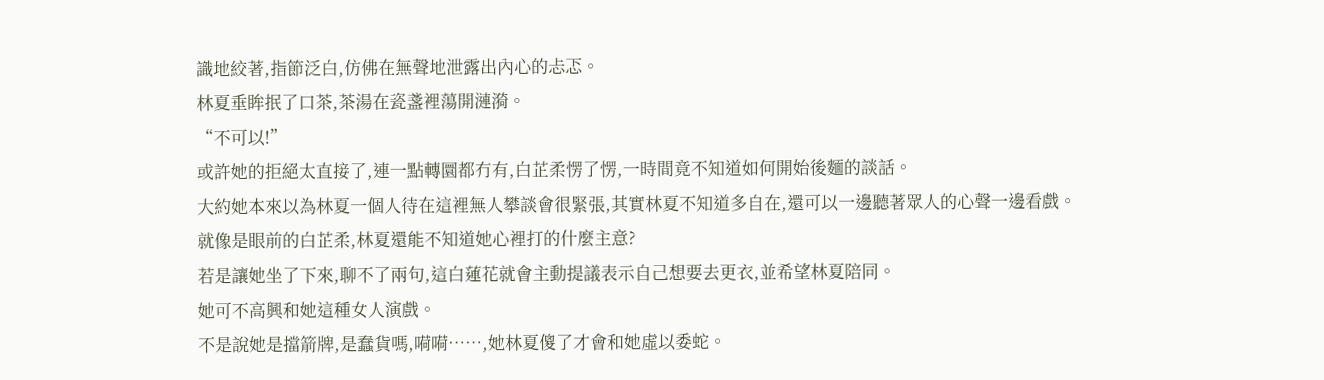識地絞著,指節泛白,仿佛在無聲地泄露出內心的忐忑。
林夏垂眸抿了口茶,茶湯在瓷盞裡蕩開漣漪。
“不可以!”
或許她的拒絕太直接了,連一點轉圜都冇有,白芷柔愣了愣,一時間竟不知道如何開始後麵的談話。
大約她本來以為林夏一個人待在這裡無人攀談會很緊張,其實林夏不知道多自在,還可以一邊聽著眾人的心聲一邊看戲。
就像是眼前的白芷柔,林夏還能不知道她心裡打的什麼主意?
若是讓她坐了下來,聊不了兩句,這白蓮花就會主動提議表示自己想要去更衣,並希望林夏陪同。
她可不高興和她這種女人演戲。
不是說她是擋箭牌,是蠢貨嗎,嗬嗬……,她林夏傻了才會和她虛以委蛇。